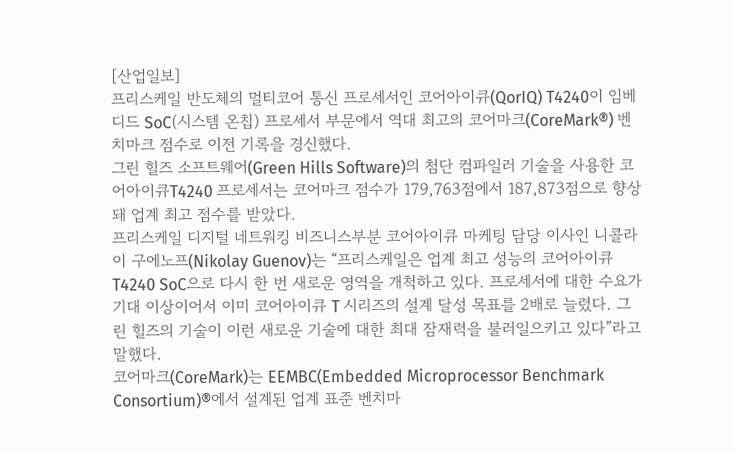[산업일보]
프리스케일 반도체의 멀티코어 통신 프로세서인 코어아이큐(QorIQ) T4240이 임베디드 SoC(시스템 온칩) 프로세서 부문에서 역대 최고의 코어마크(CoreMark®) 벤치마크 점수로 이전 기록을 경신했다.
그린 힐즈 소프트웨어(Green Hills Software)의 첨단 컴파일러 기술을 사용한 코어아이큐T4240 프로세서는 코어마크 점수가 179,763점에서 187,873점으로 향상돼 업계 최고 점수를 받았다.
프리스케일 디지털 네트워킹 비즈니스부분 코어아이큐 마케팅 담당 이사인 니콜라이 구에노프(Nikolay Guenov)는 “프리스케일은 업계 최고 성능의 코어아이큐 T4240 SoC으로 다시 한 번 새로운 영역을 개척하고 있다. 프로세서에 대한 수요가 기대 이상이어서 이미 코어아이큐 T 시리즈의 설계 달성 목표를 2배로 늘렸다. 그린 힐즈의 기술이 이런 새로운 기술에 대한 최대 잠재력을 불러일으키고 있다”라고 말했다.
코어마크(CoreMark)는 EEMBC(Embedded Microprocessor Benchmark Consortium)®에서 설계된 업계 표준 벤치마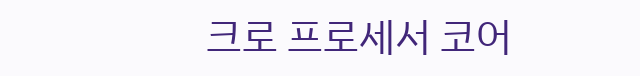크로 프로세서 코어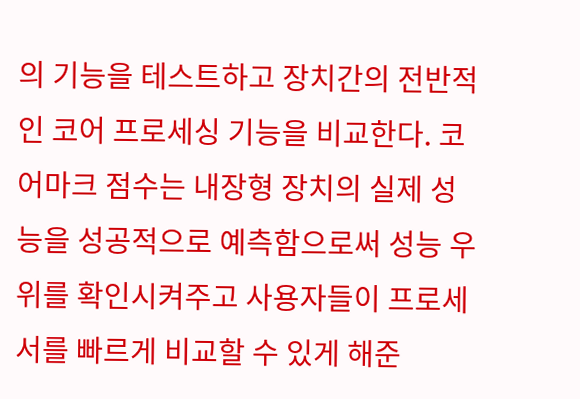의 기능을 테스트하고 장치간의 전반적인 코어 프로세싱 기능을 비교한다. 코어마크 점수는 내장형 장치의 실제 성능을 성공적으로 예측함으로써 성능 우위를 확인시켜주고 사용자들이 프로세서를 빠르게 비교할 수 있게 해준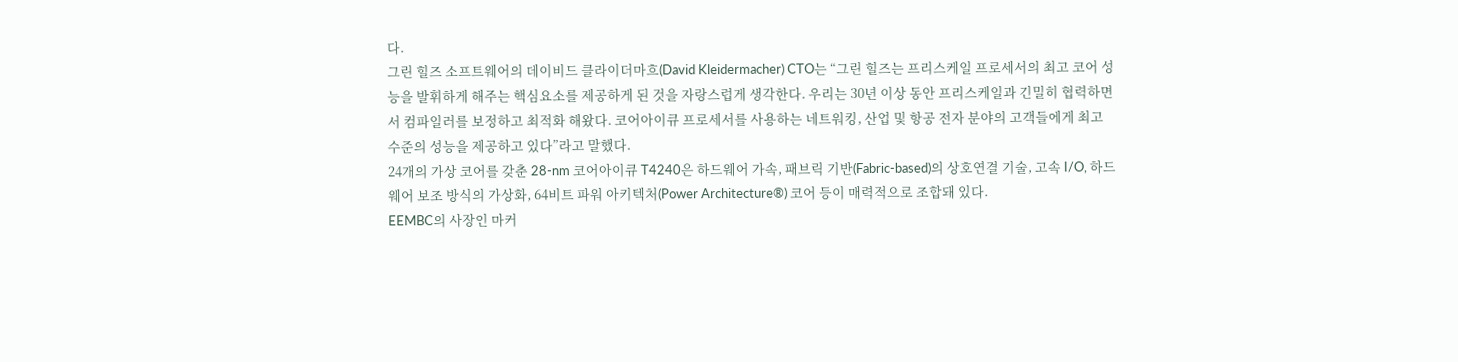다.
그린 힐즈 소프트웨어의 데이비드 클라이더마흐(David Kleidermacher) CTO는 “그린 힐즈는 프리스케일 프로세서의 최고 코어 성능을 발휘하게 해주는 핵심요소를 제공하게 된 것을 자랑스럽게 생각한다. 우리는 30년 이상 동안 프리스케일과 긴밀히 협력하면서 컴파일러를 보정하고 최적화 해왔다. 코어아이큐 프로세서를 사용하는 네트워킹, 산업 및 항공 전자 분야의 고객들에게 최고 수준의 성능을 제공하고 있다”라고 말했다.
24개의 가상 코어를 갖춘 28-nm 코어아이큐 T4240은 하드웨어 가속, 패브릭 기반(Fabric-based)의 상호연결 기술, 고속 I/O, 하드웨어 보조 방식의 가상화, 64비트 파워 아키텍처(Power Architecture®) 코어 등이 매력적으로 조합돼 있다.
EEMBC의 사장인 마커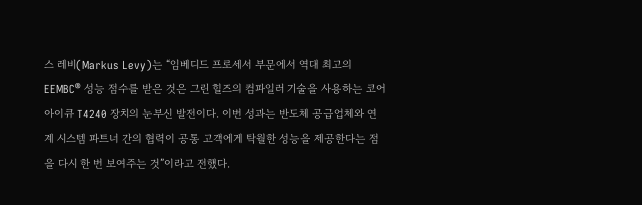스 레비(Markus Levy)는 “임베디드 프로세서 부문에서 역대 최고의 EEMBC® 성능 점수를 받은 것은 그린 힐즈의 컴파일러 기술을 사용하는 코어아이큐 T4240 장치의 눈부신 발전이다. 이번 성과는 반도체 공급업체와 연계 시스템 파트너 간의 협력이 공통 고객에게 탁월한 성능을 제공한다는 점을 다시 한 번 보여주는 것”이라고 전했다.